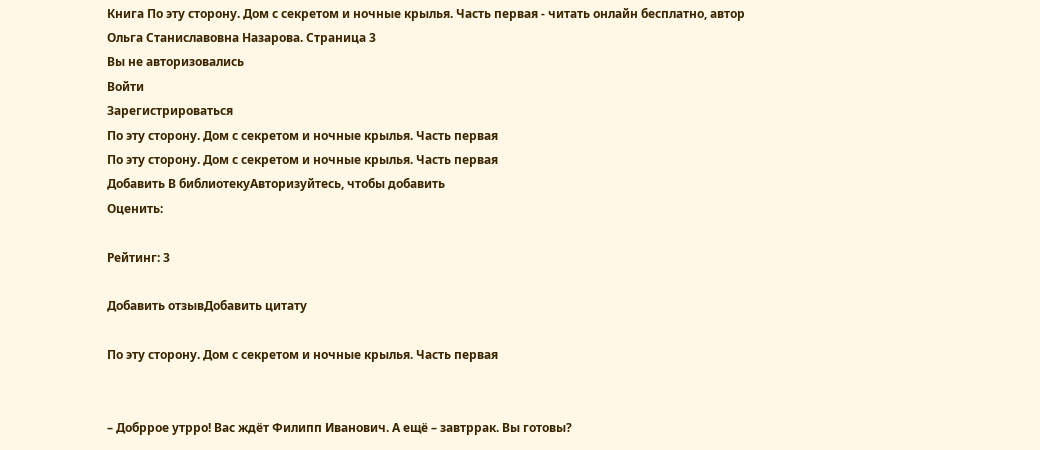Книга По эту сторону. Дом с секретом и ночные крылья. Часть первая - читать онлайн бесплатно, автор Ольга Станиславовна Назарова. Cтраница 3
Вы не авторизовались
Войти
Зарегистрироваться
По эту сторону. Дом с секретом и ночные крылья. Часть первая
По эту сторону. Дом с секретом и ночные крылья. Часть первая
Добавить В библиотекуАвторизуйтесь, чтобы добавить
Оценить:

Рейтинг: 3

Добавить отзывДобавить цитату

По эту сторону. Дом с секретом и ночные крылья. Часть первая


– Добррое утрро! Вас ждёт Филипп Иванович. А ещё – завтррак. Вы готовы?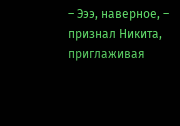– Эээ, наверное, – признал Никита, приглаживая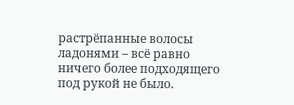растрёпанные волосы ладонями – всё равно ничего более подходящего под рукой не было.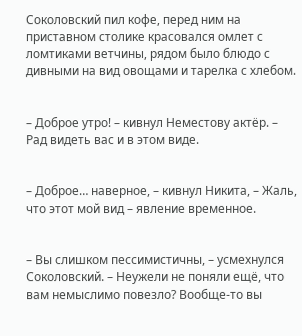Соколовский пил кофе, перед ним на приставном столике красовался омлет с ломтиками ветчины, рядом было блюдо с дивными на вид овощами и тарелка с хлебом.


– Доброе утро! – кивнул Неместову актёр. – Рад видеть вас и в этом виде.


– Доброе… наверное, – кивнул Никита, – Жаль, что этот мой вид – явление временное.


– Вы слишком пессимистичны, – усмехнулся Соколовский. – Неужели не поняли ещё, что вам немыслимо повезло? Вообще-то вы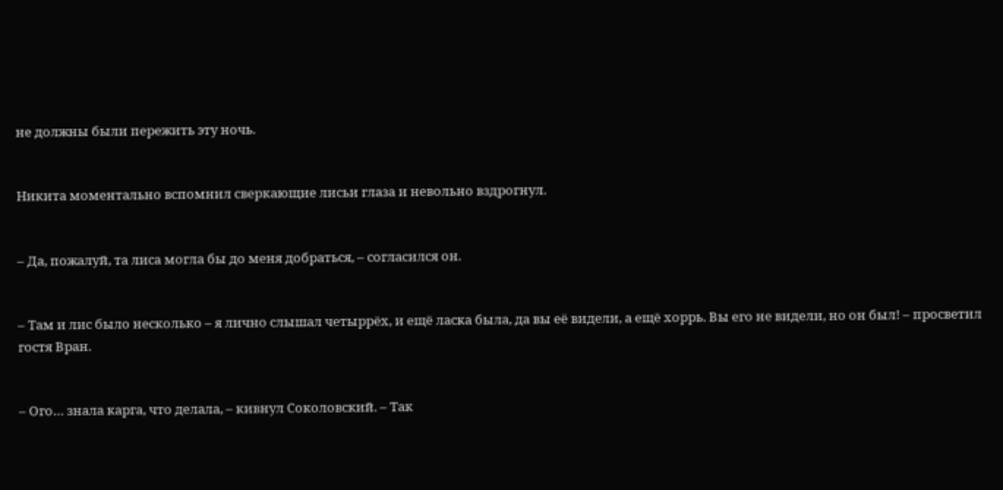не должны были пережить эту ночь.


Никита моментально вспомнил сверкающие лисьи глаза и невольно вздрогнул.


– Да, пожалуй, та лиса могла бы до меня добраться, – согласился он.


– Там и лис было несколько – я лично слышал четыррёх, и ещё ласка была, да вы её видели, а ещё хоррь. Вы его не видели, но он был! – просветил гостя Вран.


– Ого… знала карга, что делала, – кивнул Соколовский. – Так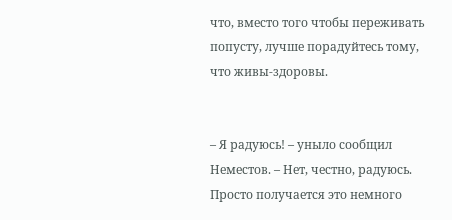что, вместо того чтобы переживать попусту, лучше порадуйтесь тому, что живы-здоровы.


– Я радуюсь! – уныло сообщил Неместов. – Нет, честно, радуюсь. Просто получается это немного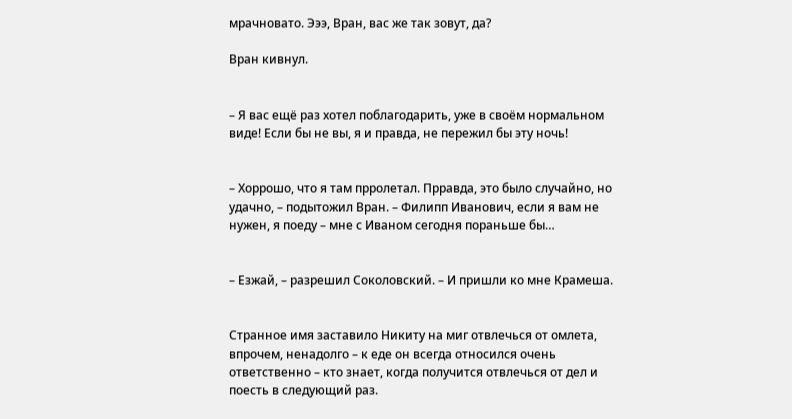мрачновато. Эээ, Вран, вас же так зовут, да?

Вран кивнул.


– Я вас ещё раз хотел поблагодарить, уже в своём нормальном виде! Если бы не вы, я и правда, не пережил бы эту ночь!


– Хоррошо, что я там прролетал. Прравда, это было случайно, но удачно, – подытожил Вран. – Филипп Иванович, если я вам не нужен, я поеду – мне с Иваном сегодня пораньше бы…


– Езжай, – разрешил Соколовский. – И пришли ко мне Крамеша.


Странное имя заставило Никиту на миг отвлечься от омлета, впрочем, ненадолго – к еде он всегда относился очень ответственно – кто знает, когда получится отвлечься от дел и поесть в следующий раз.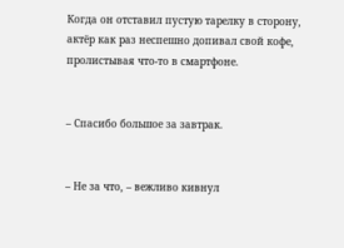Когда он отставил пустую тарелку в сторону, актёр как раз неспешно допивал свой кофе, пролистывая что-то в смартфоне.


– Спасибо большое за завтрак.


– Не за что, – вежливо кивнул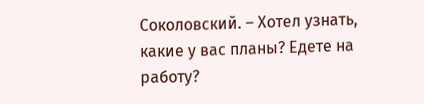Соколовский. – Хотел узнать, какие у вас планы? Едете на работу?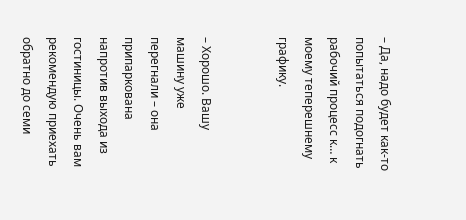– Да, надо будет как-то попытаться подогнать рабочий процесс к… к моему теперешнему графику.


– Хорошо. Вашу машину уже перегнали – она припаркована напротив выхода из гостиницы. Очень вам рекомендую приехать обратно до семи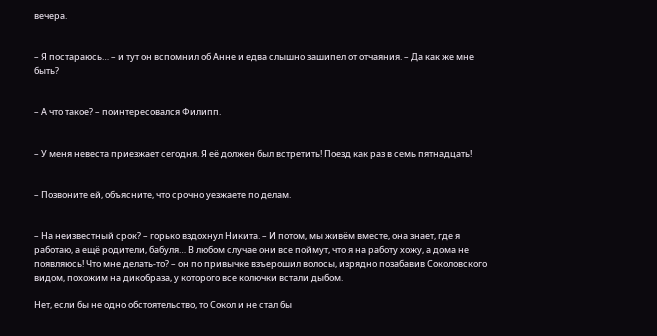вечера.


– Я постараюсь… – и тут он вспомнил об Анне и едва слышно зашипел от отчаяния. – Да как же мне быть?


– А что такое? – поинтересовался Филипп.


– У меня невеста приезжает сегодня. Я её должен был встретить! Поезд как раз в семь пятнадцать!


– Позвоните ей, объясните, что срочно уезжаете по делам.


– На неизвестный срок? – горько вздохнул Никита. – И потом, мы живём вместе, она знает, где я работаю, а ещё родители, бабуля… В любом случае они все поймут, что я на работу хожу, а дома не появляюсь! Что мне делать-то? – он по привычке взъерошил волосы, изрядно позабавив Соколовского видом, похожим на дикобраза, у которого все колючки встали дыбом.

Нет, если бы не одно обстоятельство, то Сокол и не стал бы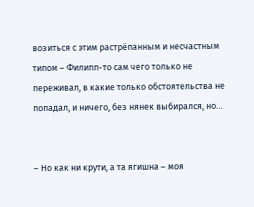возиться с этим растрёпанным и несчастным типом – Филипп-то сам чего только не переживал, в какие только обстоятельства не попадал, и ничего, без нянек выбирался, но…


– Но как ни крути, а та ягишна – моя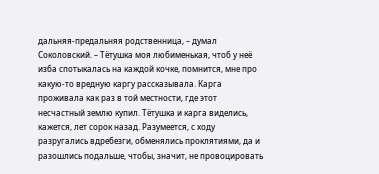дальняя-предальняя родственница, – думал Соколовский. – Тётушка моя любименькая, чтоб у неё изба спотыкалась на каждой кочке, помнится, мне про какую-то вредную каргу рассказывала. Карга проживала как раз в той местности, где этот несчастный землю купил. Тётушка и карга виделись, кажется, лет сорок назад. Разумеется, с ходу разругались вдребезги, обменялись проклятиями, да и разошлись подальше, чтобы, значит, не провоцировать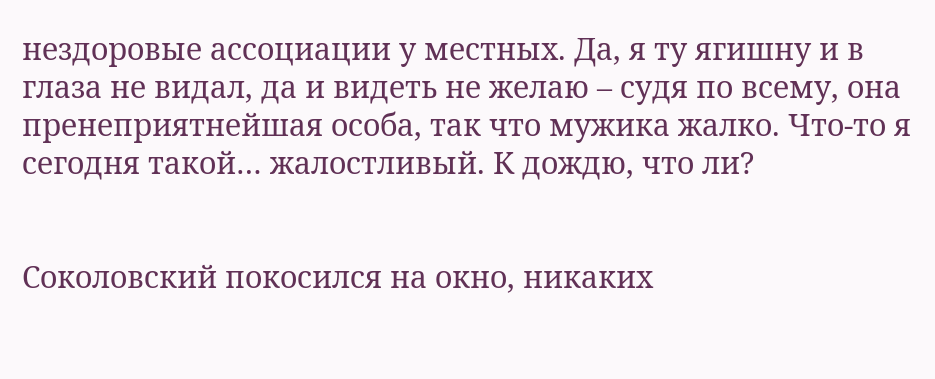нездоровые ассоциации у местных. Да, я ту ягишну и в глаза не видал, да и видеть не желаю – судя по всему, она пренеприятнейшая особа, так что мужика жалко. Что-то я сегодня такой… жалостливый. К дождю, что ли?


Соколовский покосился на окно, никаких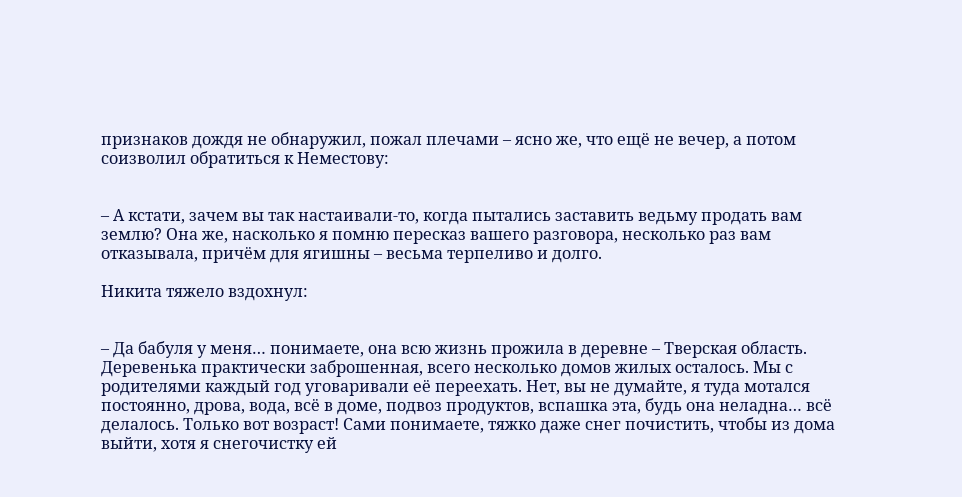признаков дождя не обнаружил, пожал плечами – ясно же, что ещё не вечер, а потом соизволил обратиться к Неместову:


– А кстати, зачем вы так настаивали-то, когда пытались заставить ведьму продать вам землю? Она же, насколько я помню пересказ вашего разговора, несколько раз вам отказывала, причём для ягишны – весьма терпеливо и долго.

Никита тяжело вздохнул:


– Да бабуля у меня… понимаете, она всю жизнь прожила в деревне – Тверская область. Деревенька практически заброшенная, всего несколько домов жилых осталось. Мы с родителями каждый год уговаривали её переехать. Нет, вы не думайте, я туда мотался постоянно, дрова, вода, всё в доме, подвоз продуктов, вспашка эта, будь она неладна… всё делалось. Только вот возраст! Сами понимаете, тяжко даже снег почистить, чтобы из дома выйти, хотя я снегочистку ей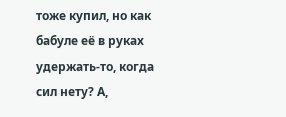тоже купил, но как бабуле её в руках удержать-то, когда сил нету? А,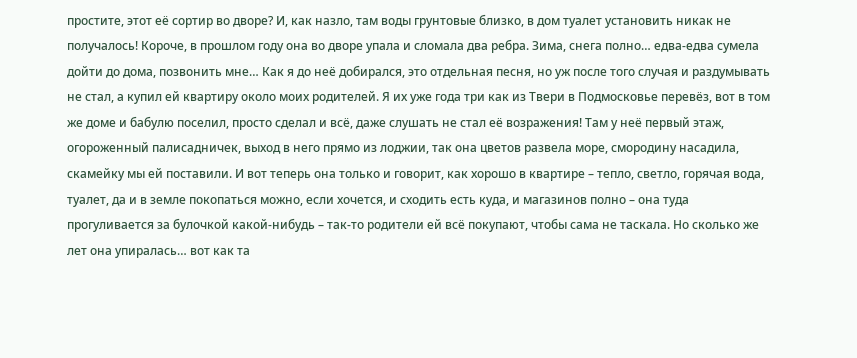простите, этот её сортир во дворе? И, как назло, там воды грунтовые близко, в дом туалет установить никак не получалось! Короче, в прошлом году она во дворе упала и сломала два ребра. Зима, снега полно… едва-едва сумела дойти до дома, позвонить мне… Как я до неё добирался, это отдельная песня, но уж после того случая и раздумывать не стал, а купил ей квартиру около моих родителей. Я их уже года три как из Твери в Подмосковье перевёз, вот в том же доме и бабулю поселил, просто сделал и всё, даже слушать не стал её возражения! Там у неё первый этаж, огороженный палисадничек, выход в него прямо из лоджии, так она цветов развела море, смородину насадила, скамейку мы ей поставили. И вот теперь она только и говорит, как хорошо в квартире – тепло, светло, горячая вода, туалет, да и в земле покопаться можно, если хочется, и сходить есть куда, и магазинов полно – она туда прогуливается за булочкой какой-нибудь – так-то родители ей всё покупают, чтобы сама не таскала. Но сколько же лет она упиралась… вот как та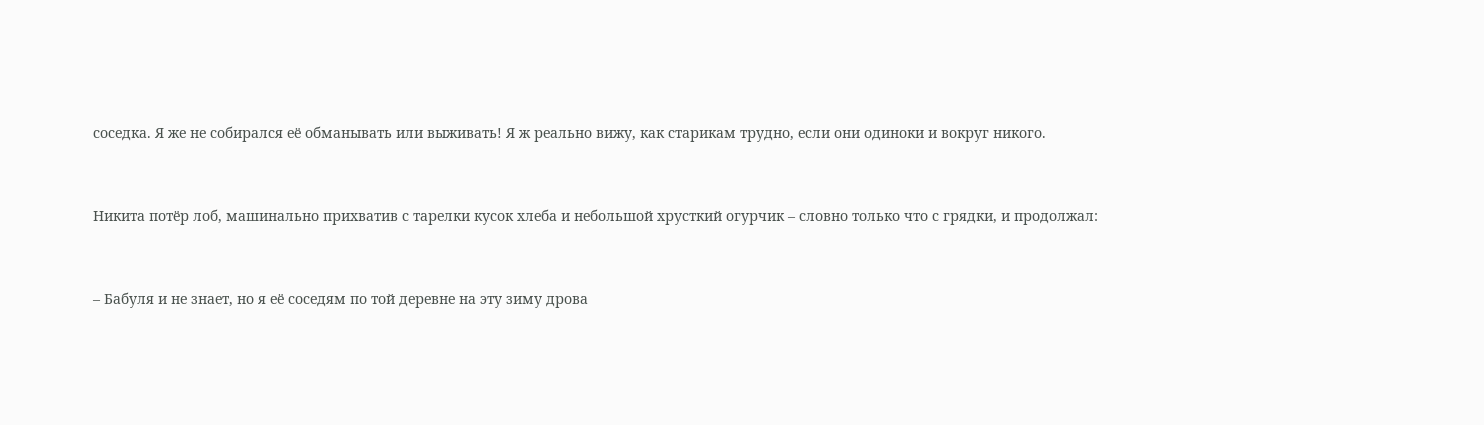соседка. Я же не собирался её обманывать или выживать! Я ж реально вижу, как старикам трудно, если они одиноки и вокруг никого.


Никита потёр лоб, машинально прихватив с тарелки кусок хлеба и небольшой хрусткий огурчик – словно только что с грядки, и продолжал:


– Бабуля и не знает, но я её соседям по той деревне на эту зиму дрова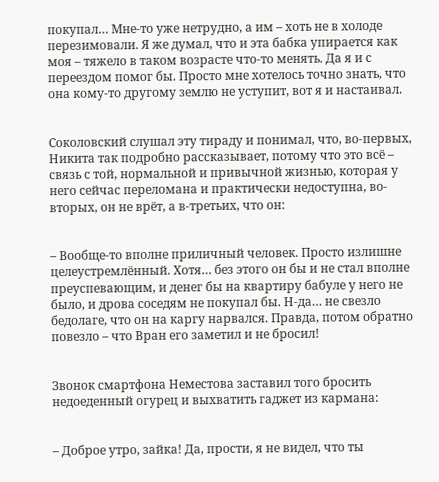покупал… Мне-то уже нетрудно, а им – хоть не в холоде перезимовали. Я же думал, что и эта бабка упирается как моя – тяжело в таком возрасте что-то менять. Да я и с переездом помог бы. Просто мне хотелось точно знать, что она кому-то другому землю не уступит, вот я и настаивал.


Соколовский слушал эту тираду и понимал, что, во-первых, Никита так подробно рассказывает, потому что это всё – связь с той, нормальной и привычной жизнью, которая у него сейчас переломана и практически недоступна, во-вторых, он не врёт, а в-третьих, что он:


– Вообще-то вполне приличный человек. Просто излишне целеустремлённый. Хотя… без этого он бы и не стал вполне преуспевающим, и денег бы на квартиру бабуле у него не было, и дрова соседям не покупал бы. Н-да… не свезло бедолаге, что он на каргу нарвался. Правда, потом обратно повезло – что Вран его заметил и не бросил!


Звонок смартфона Неместова заставил того бросить недоеденный огурец и выхватить гаджет из кармана:


– Доброе утро, зайка! Да, прости, я не видел, что ты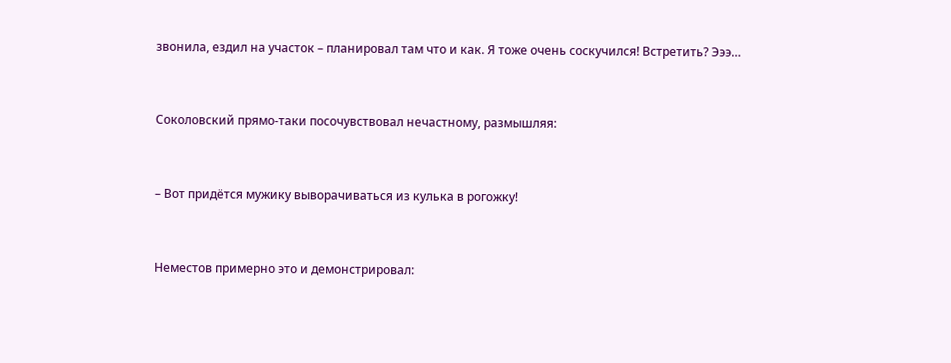звонила, ездил на участок – планировал там что и как. Я тоже очень соскучился! Встретить? Эээ…


Соколовский прямо-таки посочувствовал нечастному, размышляя:


– Вот придётся мужику выворачиваться из кулька в рогожку!


Неместов примерно это и демонстрировал: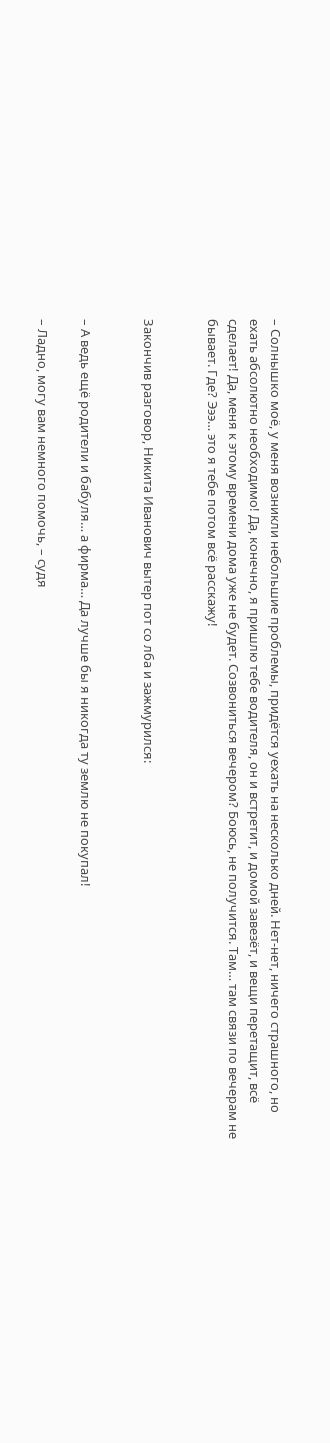– Солнышко моё, у меня возникли небольшие проблемы, придётся уехать на несколько дней. Нет-нет, ничего страшного, но ехать абсолютно необходимо! Да, конечно, я пришлю тебе водителя, он и встретит, и домой завезёт, и вещи перетащит, всё сделает! Да, меня к этому времени дома уже не будет. Созвониться вечером? Боюсь, не получится. Там… там связи по вечерам не бывает. Где? Эээ… это я тебе потом всё расскажу!


Закончив разговор, Никита Иванович вытер пот со лба и зажмурился:


– А ведь ещё родители и бабуля… а фирма… Да лучше бы я никогда ту землю не покупал!

– Ладно, могу вам немного помочь, – судя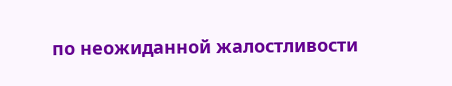по неожиданной жалостливости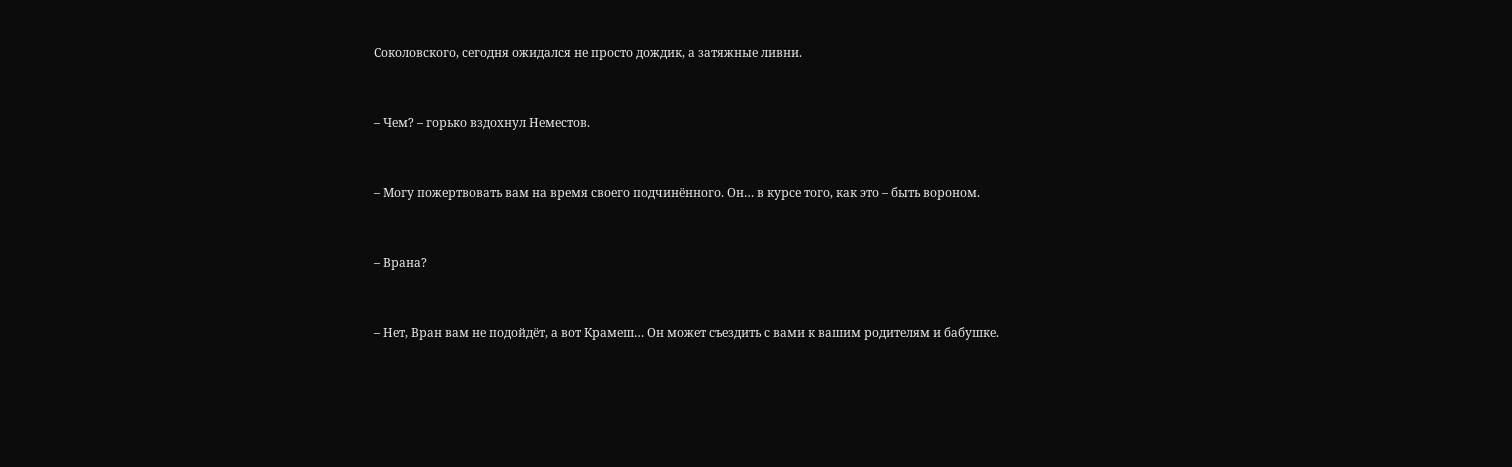Соколовского, сегодня ожидался не просто дождик, а затяжные ливни.


– Чем? – горько вздохнул Неместов.


– Могу пожертвовать вам на время своего подчинённого. Он… в курсе того, как это – быть вороном.


– Врана?


– Нет, Вран вам не подойдёт, а вот Крамеш… Он может съездить с вами к вашим родителям и бабушке.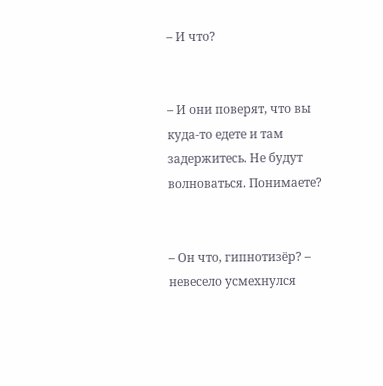– И что?


– И они поверят, что вы куда-то едете и там задержитесь. Не будут волноваться. Понимаете?


– Он что, гипнотизёр? – невесело усмехнулся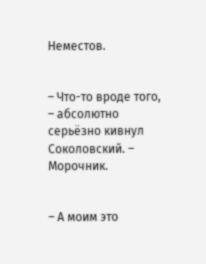Неместов.


– Что-то вроде того, – абсолютно серьёзно кивнул Соколовский. – Морочник.


– А моим это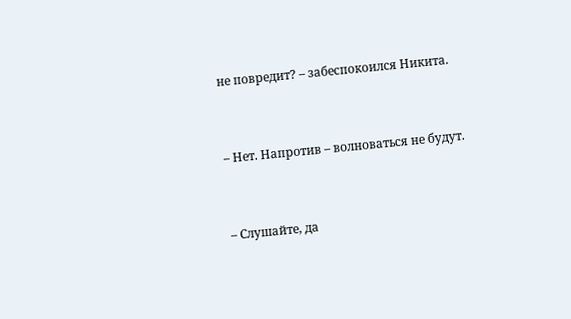не повредит? – забеспокоился Никита.


– Нет. Напротив – волноваться не будут.


– Слушайте, да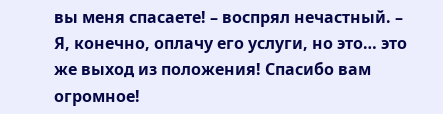вы меня спасаете! – воспрял нечастный. – Я, конечно, оплачу его услуги, но это… это же выход из положения! Спасибо вам огромное!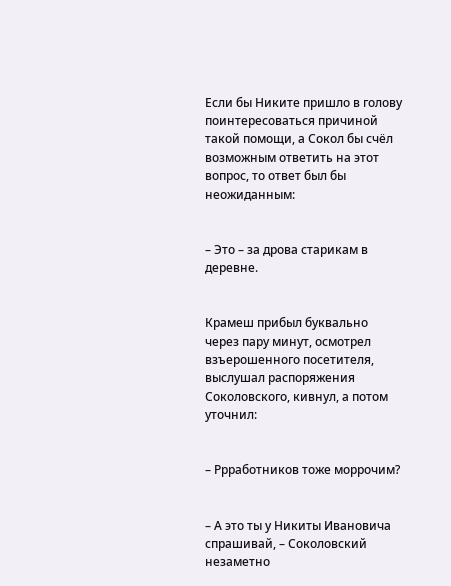Если бы Никите пришло в голову поинтересоваться причиной такой помощи, а Сокол бы счёл возможным ответить на этот вопрос, то ответ был бы неожиданным:


– Это – за дрова старикам в деревне.


Крамеш прибыл буквально через пару минут, осмотрел взъерошенного посетителя, выслушал распоряжения Соколовского, кивнул, а потом уточнил:


– Ррработников тоже моррочим?


– А это ты у Никиты Ивановича спрашивай, – Соколовский незаметно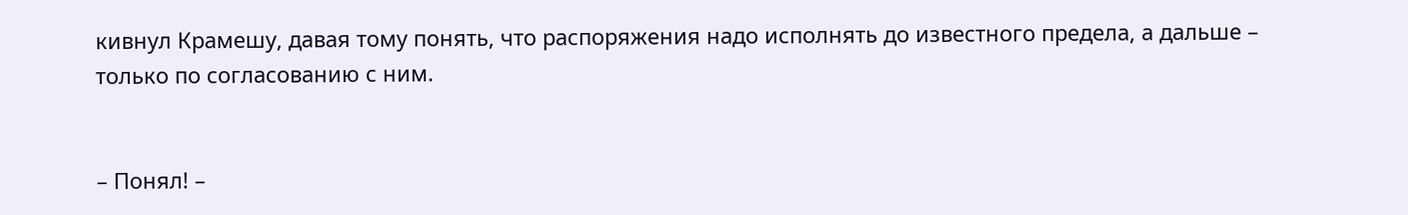кивнул Крамешу, давая тому понять, что распоряжения надо исполнять до известного предела, а дальше – только по согласованию с ним.


– Понял! –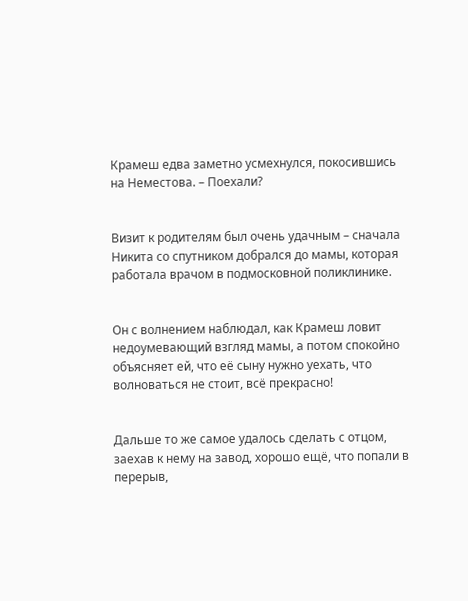Крамеш едва заметно усмехнулся, покосившись на Неместова. – Поехали?


Визит к родителям был очень удачным – сначала Никита со спутником добрался до мамы, которая работала врачом в подмосковной поликлинике.


Он с волнением наблюдал, как Крамеш ловит недоумевающий взгляд мамы, а потом спокойно объясняет ей, что её сыну нужно уехать, что волноваться не стоит, всё прекрасно!


Дальше то же самое удалось сделать с отцом, заехав к нему на завод, хорошо ещё, что попали в перерыв,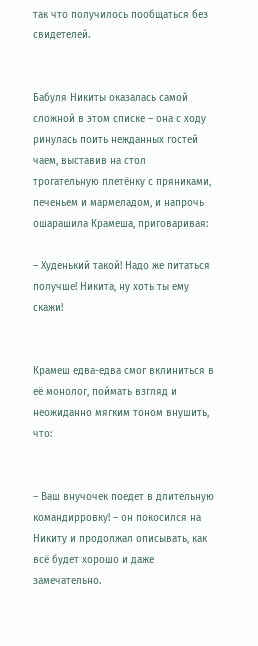так что получилось пообщаться без свидетелей.


Бабуля Никиты оказалась самой сложной в этом списке – она с ходу ринулась поить нежданных гостей чаем, выставив на стол трогательную плетёнку с пряниками, печеньем и мармеладом, и напрочь ошарашила Крамеша, приговаривая:

– Худенький такой! Надо же питаться получше! Никита, ну хоть ты ему скажи!


Крамеш едва-едва смог вклиниться в её монолог, поймать взгляд и неожиданно мягким тоном внушить, что:


– Ваш внучочек поедет в длительную командирровку! – он покосился на Никиту и продолжал описывать, как всё будет хорошо и даже замечательно.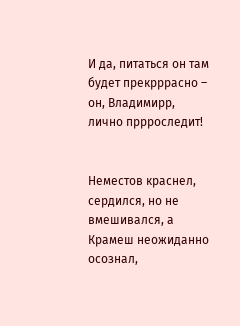И да, питаться он там будет прекрррасно – он, Владимирр, лично пррроследит!


Неместов краснел, сердился, но не вмешивался, а Крамеш неожиданно осознал,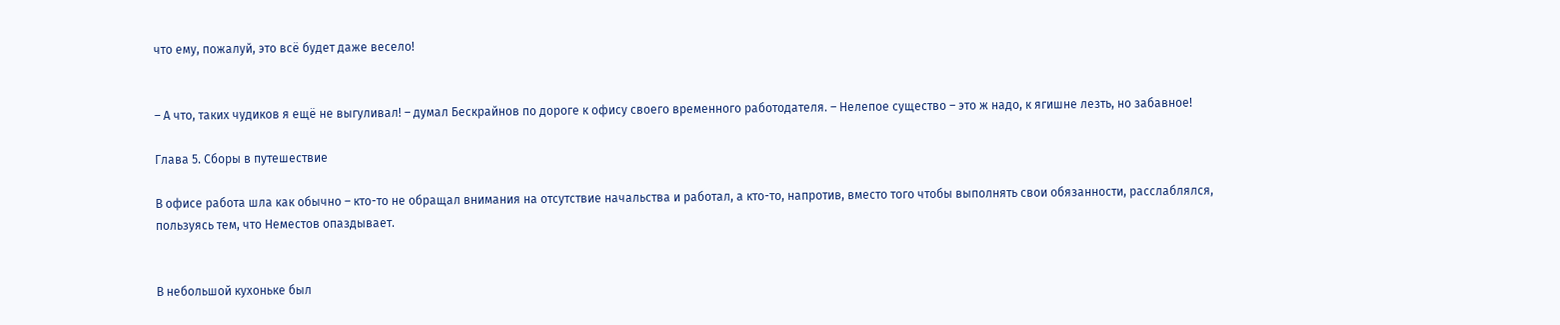что ему, пожалуй, это всё будет даже весело!


– А что, таких чудиков я ещё не выгуливал! – думал Бескрайнов по дороге к офису своего временного работодателя. – Нелепое существо – это ж надо, к ягишне лезть, но забавное!

Глава 5. Сборы в путешествие

В офисе работа шла как обычно – кто-то не обращал внимания на отсутствие начальства и работал, а кто-то, напротив, вместо того чтобы выполнять свои обязанности, расслаблялся, пользуясь тем, что Неместов опаздывает.


В небольшой кухоньке был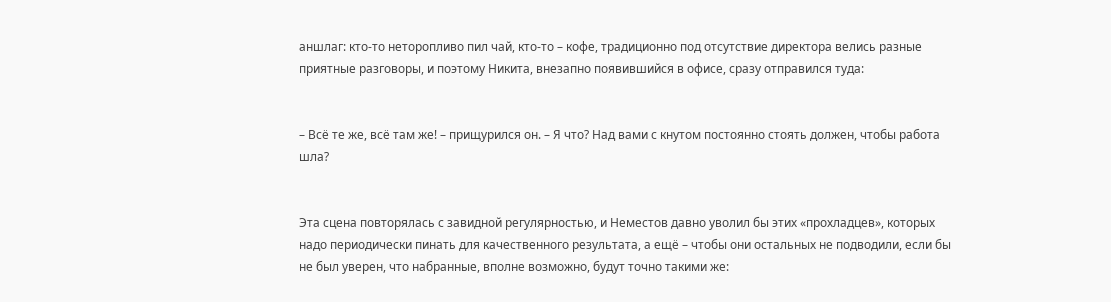аншлаг: кто-то неторопливо пил чай, кто-то – кофе, традиционно под отсутствие директора велись разные приятные разговоры, и поэтому Никита, внезапно появившийся в офисе, сразу отправился туда:


– Всё те же, всё там же! – прищурился он. – Я что? Над вами с кнутом постоянно стоять должен, чтобы работа шла?


Эта сцена повторялась с завидной регулярностью, и Неместов давно уволил бы этих «прохладцев», которых надо периодически пинать для качественного результата, а ещё – чтобы они остальных не подводили, если бы не был уверен, что набранные, вполне возможно, будут точно такими же: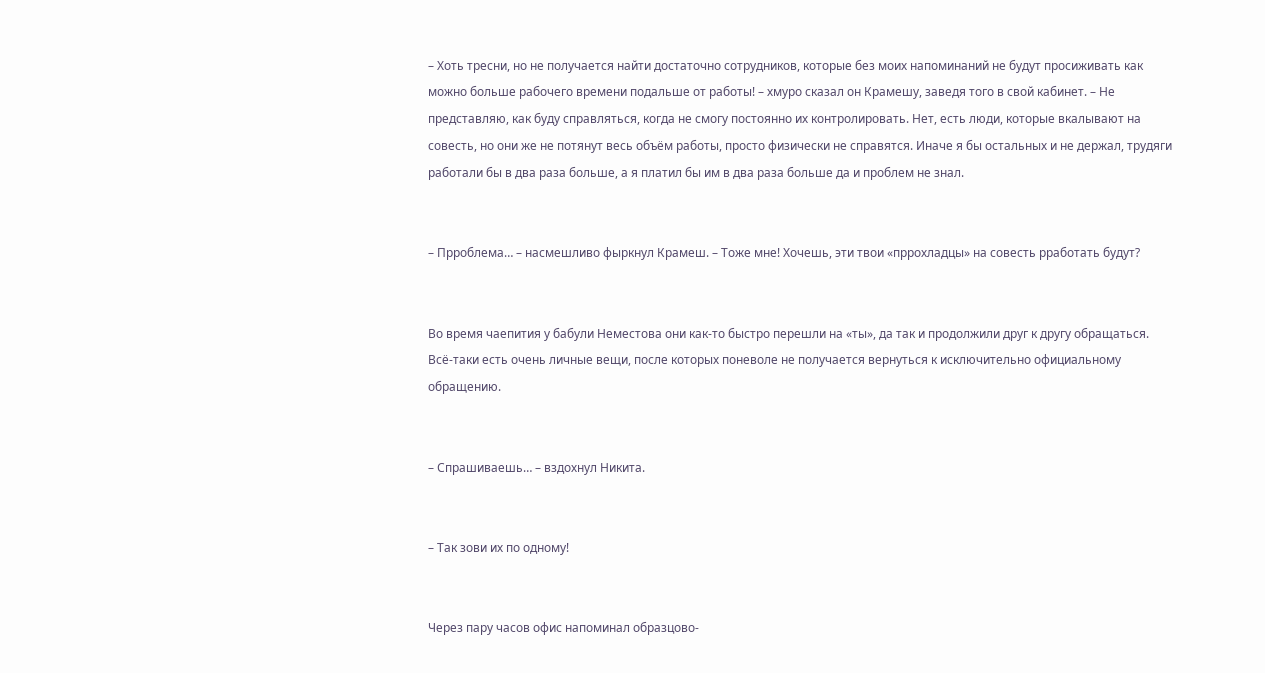– Хоть тресни, но не получается найти достаточно сотрудников, которые без моих напоминаний не будут просиживать как можно больше рабочего времени подальше от работы! – хмуро сказал он Крамешу, заведя того в свой кабинет. – Не представляю, как буду справляться, когда не смогу постоянно их контролировать. Нет, есть люди, которые вкалывают на совесть, но они же не потянут весь объём работы, просто физически не справятся. Иначе я бы остальных и не держал, трудяги работали бы в два раза больше, а я платил бы им в два раза больше да и проблем не знал.


– Прроблема… – насмешливо фыркнул Крамеш. – Тоже мне! Хочешь, эти твои «пррохладцы» на совесть рработать будут?


Во время чаепития у бабули Неместова они как-то быстро перешли на «ты», да так и продолжили друг к другу обращаться. Всё-таки есть очень личные вещи, после которых поневоле не получается вернуться к исключительно официальному обращению.


– Спрашиваешь… – вздохнул Никита.


– Так зови их по одному!


Через пару часов офис напоминал образцово-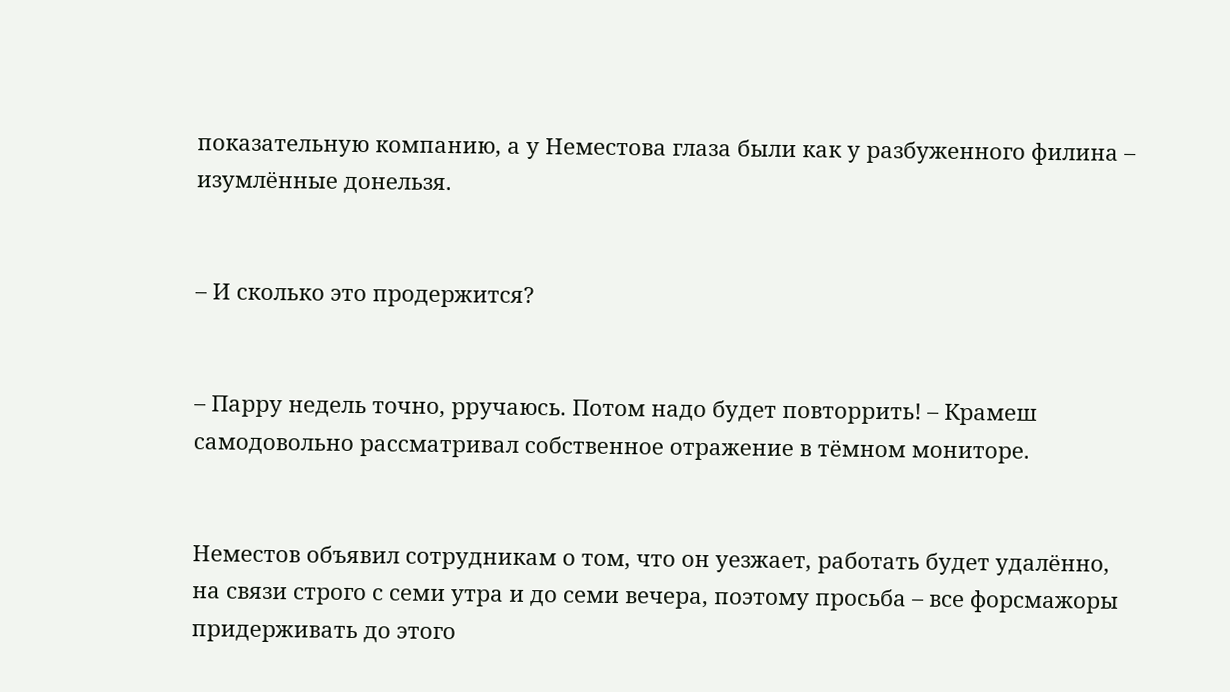показательную компанию, а у Неместова глаза были как у разбуженного филина – изумлённые донельзя.


– И сколько это продержится?


– Парру недель точно, рручаюсь. Потом надо будет повторрить! – Крамеш самодовольно рассматривал собственное отражение в тёмном мониторе.


Неместов объявил сотрудникам о том, что он уезжает, работать будет удалённо, на связи строго с семи утра и до семи вечера, поэтому просьба – все форсмажоры придерживать до этого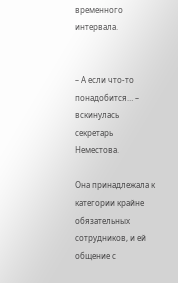временного интервала.


– А если что-то понадобится… – вскинулась секретарь Неместова.

Она принадлежала к категории крайне обязательных сотрудников, и ей общение с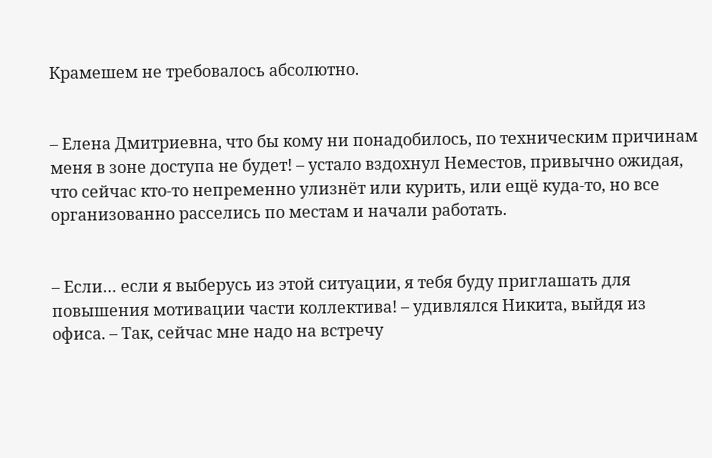Крамешем не требовалось абсолютно.


– Елена Дмитриевна, что бы кому ни понадобилось, по техническим причинам меня в зоне доступа не будет! – устало вздохнул Неместов, привычно ожидая, что сейчас кто-то непременно улизнёт или курить, или ещё куда-то, но все организованно расселись по местам и начали работать.


– Если… если я выберусь из этой ситуации, я тебя буду приглашать для повышения мотивации части коллектива! – удивлялся Никита, выйдя из офиса. – Так, сейчас мне надо на встречу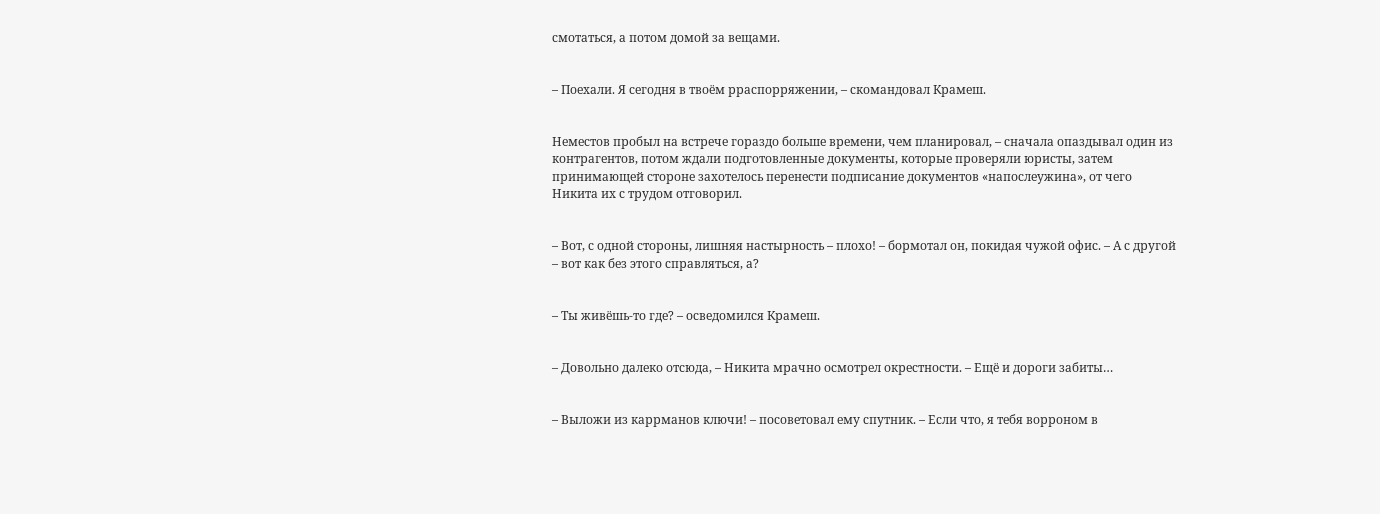смотаться, а потом домой за вещами.


– Поехали. Я сегодня в твоём рраспорряжении, – скомандовал Крамеш.


Неместов пробыл на встрече гораздо больше времени, чем планировал, – сначала опаздывал один из контрагентов, потом ждали подготовленные документы, которые проверяли юристы, затем принимающей стороне захотелось перенести подписание документов «напослеужина», от чего Никита их с трудом отговорил.


– Вот, с одной стороны, лишняя настырность – плохо! – бормотал он, покидая чужой офис. – А с другой – вот как без этого справляться, а?


– Ты живёшь-то где? – осведомился Крамеш.


– Довольно далеко отсюда, – Никита мрачно осмотрел окрестности. – Ещё и дороги забиты…


– Выложи из каррманов ключи! – посоветовал ему спутник. – Если что, я тебя ворроном в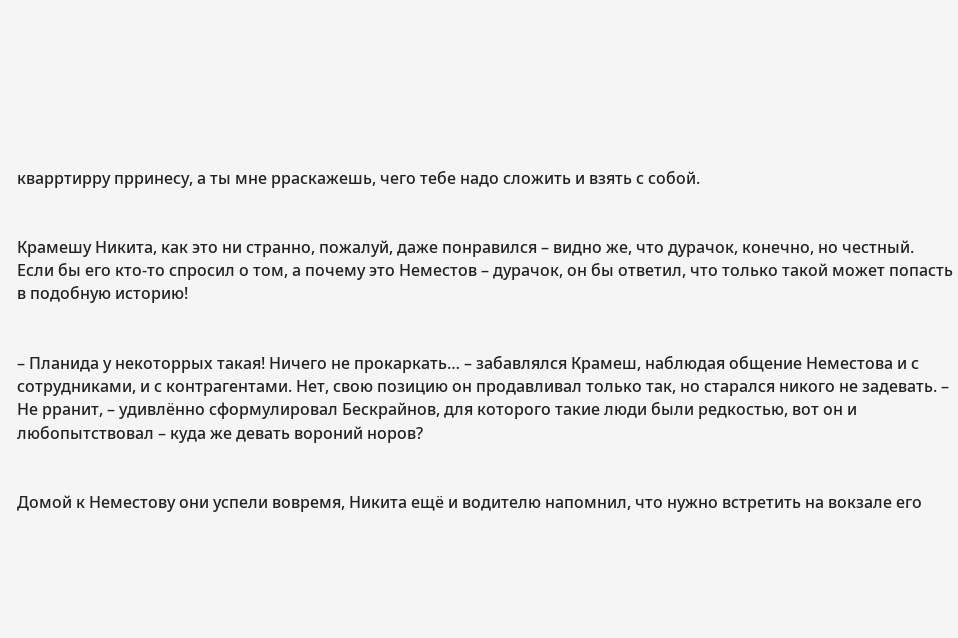кварртирру прринесу, а ты мне рраскажешь, чего тебе надо сложить и взять с собой.


Крамешу Никита, как это ни странно, пожалуй, даже понравился – видно же, что дурачок, конечно, но честный. Если бы его кто-то спросил о том, а почему это Неместов – дурачок, он бы ответил, что только такой может попасть в подобную историю!


– Планида у некоторрых такая! Ничего не прокаркать… – забавлялся Крамеш, наблюдая общение Неместова и с сотрудниками, и с контрагентами. Нет, свою позицию он продавливал только так, но старался никого не задевать. – Не рранит, – удивлённо сформулировал Бескрайнов, для которого такие люди были редкостью, вот он и любопытствовал – куда же девать вороний норов?


Домой к Неместову они успели вовремя, Никита ещё и водителю напомнил, что нужно встретить на вокзале его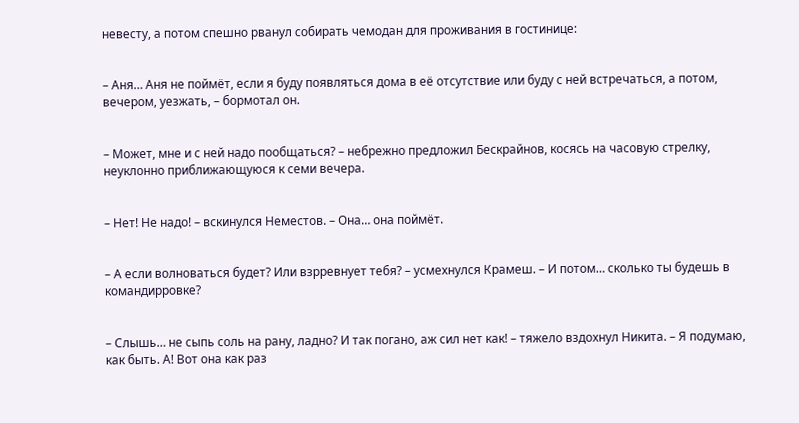невесту, а потом спешно рванул собирать чемодан для проживания в гостинице:


– Аня… Аня не поймёт, если я буду появляться дома в её отсутствие или буду с ней встречаться, а потом, вечером, уезжать, – бормотал он.


– Может, мне и с ней надо пообщаться? – небрежно предложил Бескрайнов, косясь на часовую стрелку, неуклонно приближающуюся к семи вечера.


– Нет! Не надо! – вскинулся Неместов. – Она… она поймёт.


– А если волноваться будет? Или взрревнует тебя? – усмехнулся Крамеш. – И потом… сколько ты будешь в командирровке?


– Слышь… не сыпь соль на рану, ладно? И так погано, аж сил нет как! – тяжело вздохнул Никита. – Я подумаю, как быть. А! Вот она как раз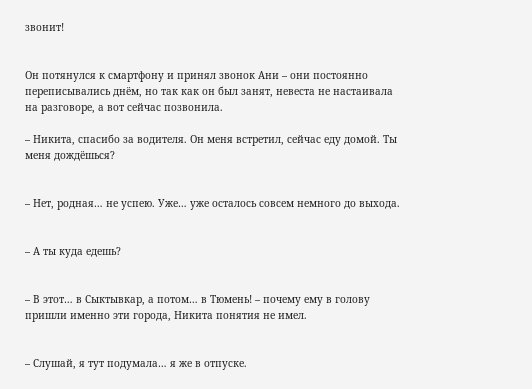звонит!


Он потянулся к смартфону и принял звонок Ани – они постоянно переписывались днём, но так как он был занят, невеста не настаивала на разговоре, а вот сейчас позвонила.

– Никита, спасибо за водителя. Он меня встретил, сейчас еду домой. Ты меня дождёшься?


– Нет, родная… не успею. Уже… уже осталось совсем немного до выхода.


– А ты куда едешь?


– В этот… в Сыктывкар, а потом… в Тюмень! – почему ему в голову пришли именно эти города, Никита понятия не имел.


– Слушай, я тут подумала… я же в отпуске.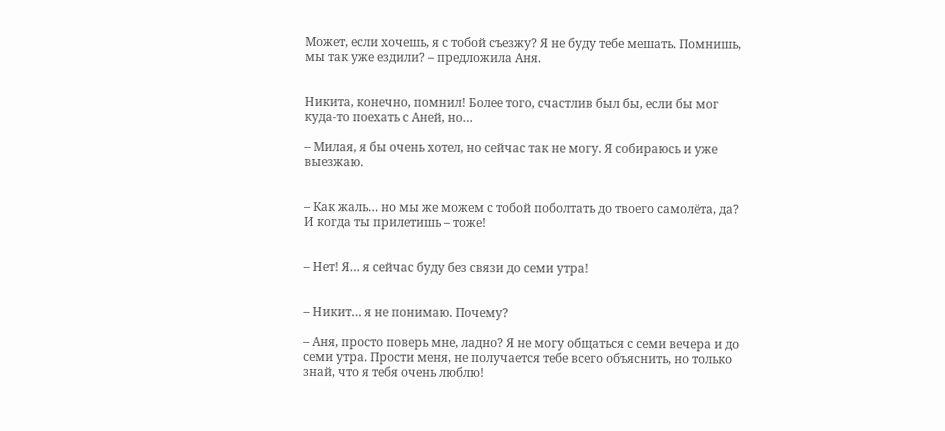Может, если хочешь, я с тобой съезжу? Я не буду тебе мешать. Помнишь, мы так уже ездили? – предложила Аня.


Никита, конечно, помнил! Более того, счастлив был бы, если бы мог куда-то поехать с Аней, но…

– Милая, я бы очень хотел, но сейчас так не могу. Я собираюсь и уже выезжаю.


– Как жаль… но мы же можем с тобой поболтать до твоего самолёта, да? И когда ты прилетишь – тоже!


– Нет! Я… я сейчас буду без связи до семи утра!


– Никит… я не понимаю. Почему?

– Аня, просто поверь мне, ладно? Я не могу общаться с семи вечера и до семи утра. Прости меня, не получается тебе всего объяснить, но только знай, что я тебя очень люблю!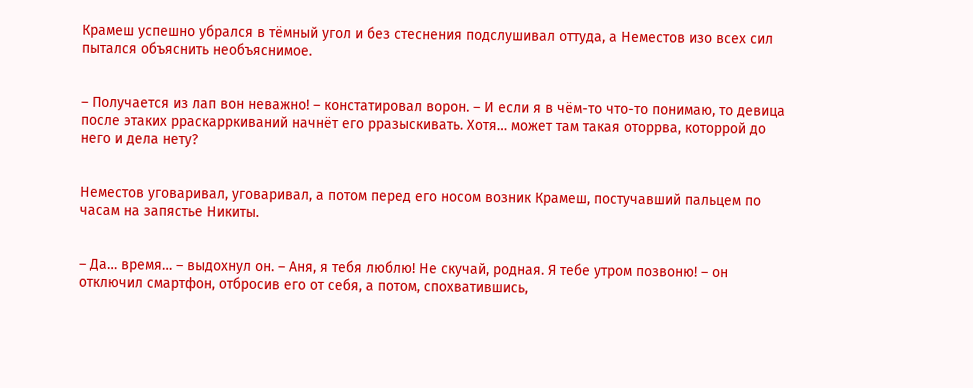Крамеш успешно убрался в тёмный угол и без стеснения подслушивал оттуда, а Неместов изо всех сил пытался объяснить необъяснимое.


– Получается из лап вон неважно! – констатировал ворон. – И если я в чём-то что-то понимаю, то девица после этаких рраскарркиваний начнёт его рразыскивать. Хотя… может там такая оторрва, которрой до него и дела нету?


Неместов уговаривал, уговаривал, а потом перед его носом возник Крамеш, постучавший пальцем по часам на запястье Никиты.


– Да… время… – выдохнул он. – Аня, я тебя люблю! Не скучай, родная. Я тебе утром позвоню! – он отключил смартфон, отбросив его от себя, а потом, спохватившись,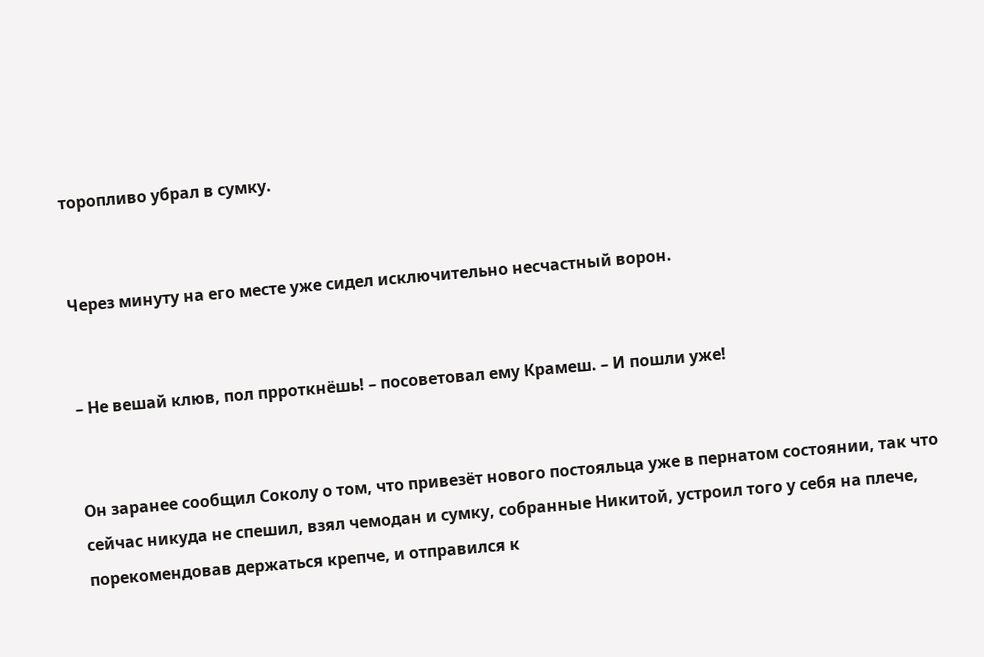торопливо убрал в сумку.


Через минуту на его месте уже сидел исключительно несчастный ворон.


– Не вешай клюв, пол прроткнёшь! – посоветовал ему Крамеш. – И пошли уже!


Он заранее сообщил Соколу о том, что привезёт нового постояльца уже в пернатом состоянии, так что сейчас никуда не спешил, взял чемодан и сумку, собранные Никитой, устроил того у себя на плече, порекомендовав держаться крепче, и отправился к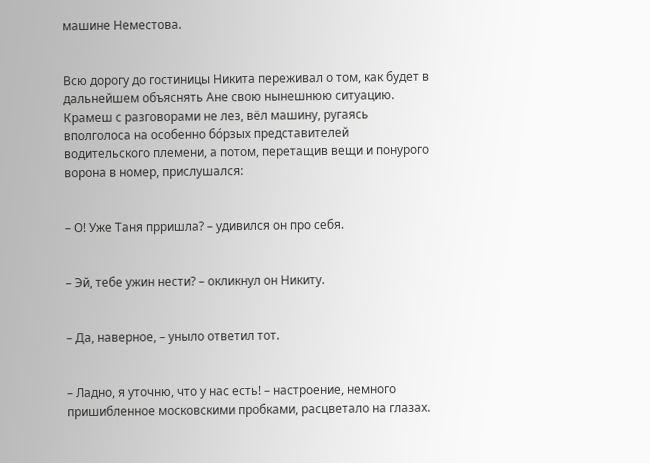машине Неместова.


Всю дорогу до гостиницы Никита переживал о том, как будет в дальнейшем объяснять Ане свою нынешнюю ситуацию. Крамеш с разговорами не лез, вёл машину, ругаясь вполголоса на особенно бо́рзых представителей водительского племени, а потом, перетащив вещи и понурого ворона в номер, прислушался:


– О! Уже Таня прришла? – удивился он про себя.


– Эй, тебе ужин нести? – окликнул он Никиту.


– Да, наверное, – уныло ответил тот.


– Ладно, я уточню, что у нас есть! – настроение, немного пришибленное московскими пробками, расцветало на глазах.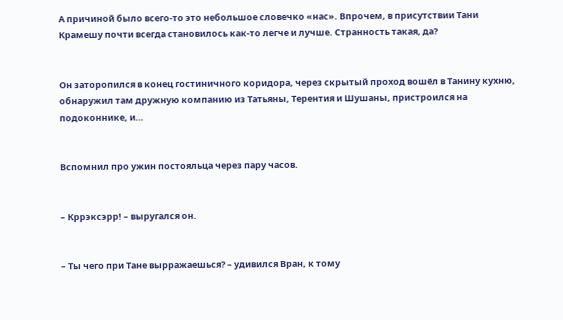А причиной было всего-то это небольшое словечко «нас». Впрочем, в присутствии Тани Крамешу почти всегда становилось как-то легче и лучше. Странность такая, да?


Он заторопился в конец гостиничного коридора, через скрытый проход вошёл в Танину кухню, обнаружил там дружную компанию из Татьяны, Терентия и Шушаны, пристроился на подоконнике, и…


Вспомнил про ужин постояльца через пару часов.


– Кррэксэрр! – выругался он.


– Ты чего при Тане вырражаешься? – удивился Вран, к тому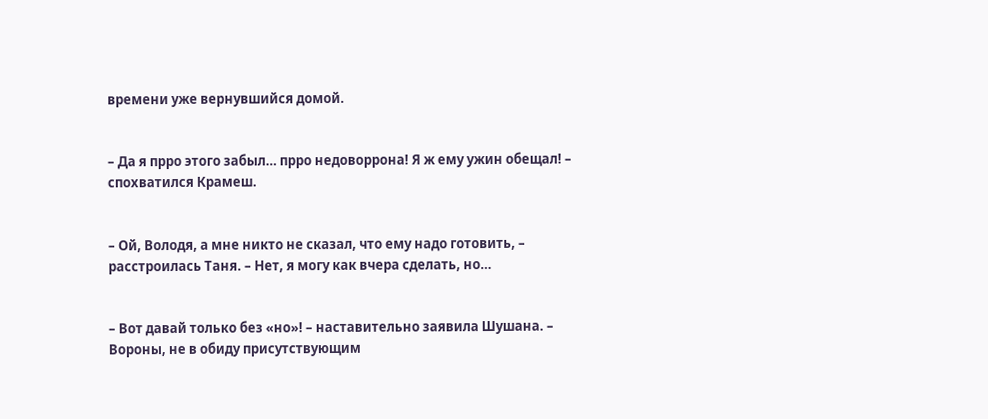времени уже вернувшийся домой.


– Да я прро этого забыл… прро недоворрона! Я ж ему ужин обещал! – спохватился Крамеш.


– Ой, Володя, а мне никто не сказал, что ему надо готовить, – расстроилась Таня. – Нет, я могу как вчера сделать, но…


– Вот давай только без «но»! – наставительно заявила Шушана. – Вороны, не в обиду присутствующим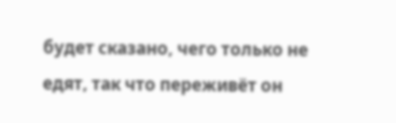будет сказано, чего только не едят, так что переживёт он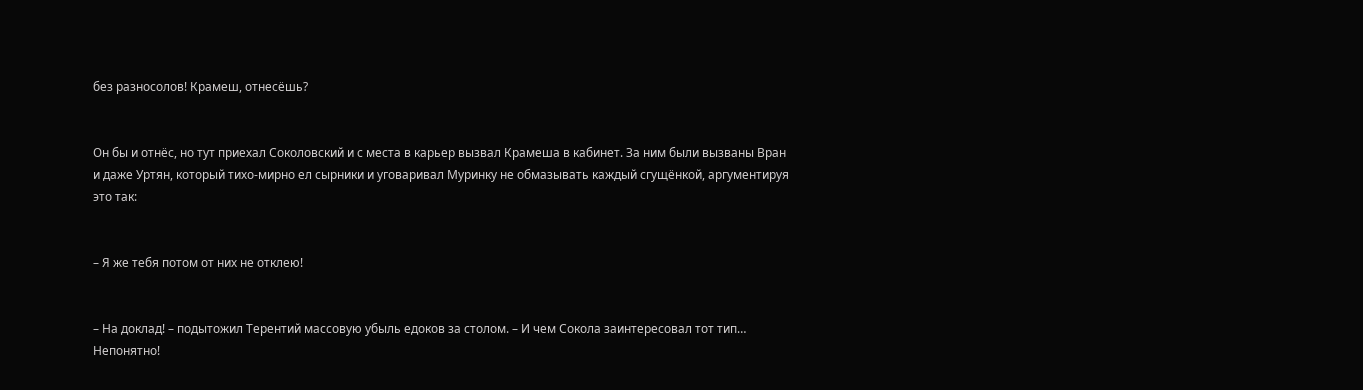без разносолов! Крамеш, отнесёшь?


Он бы и отнёс, но тут приехал Соколовский и с места в карьер вызвал Крамеша в кабинет. За ним были вызваны Вран и даже Уртян, который тихо-мирно ел сырники и уговаривал Муринку не обмазывать каждый сгущёнкой, аргументируя это так:


– Я же тебя потом от них не отклею!


– На доклад! – подытожил Терентий массовую убыль едоков за столом. – И чем Сокола заинтересовал тот тип… Непонятно!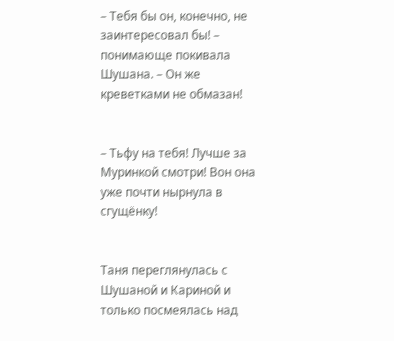– Тебя бы он, конечно, не заинтересовал бы! – понимающе покивала Шушана. – Он же креветками не обмазан!


– Тьфу на тебя! Лучше за Муринкой смотри! Вон она уже почти нырнула в сгущёнку!


Таня переглянулась с Шушаной и Кариной и только посмеялась над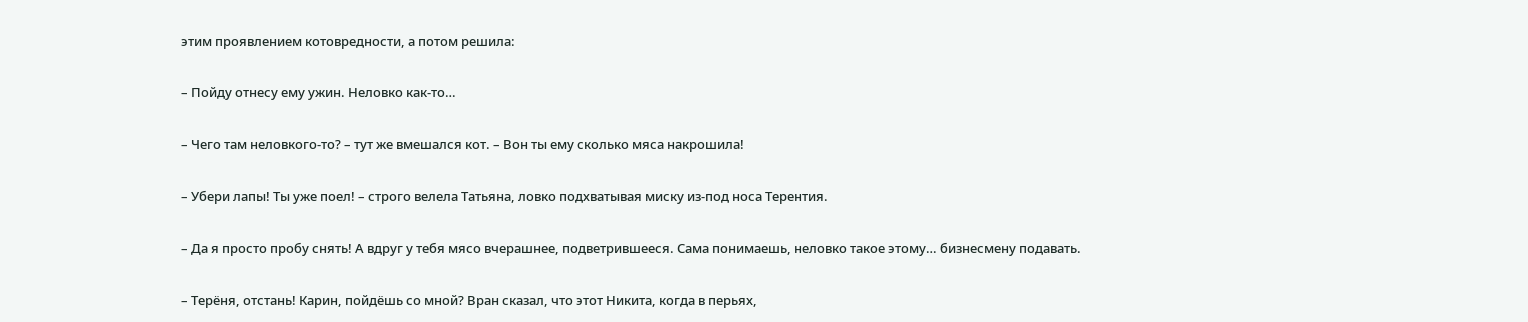этим проявлением котовредности, а потом решила:


– Пойду отнесу ему ужин. Неловко как-то…


– Чего там неловкого-то? – тут же вмешался кот. – Вон ты ему сколько мяса накрошила!


– Убери лапы! Ты уже поел! – строго велела Татьяна, ловко подхватывая миску из-под носа Терентия.


– Да я просто пробу снять! А вдруг у тебя мясо вчерашнее, подветрившееся. Сама понимаешь, неловко такое этому… бизнесмену подавать.


– Терёня, отстань! Карин, пойдёшь со мной? Вран сказал, что этот Никита, когда в перьях,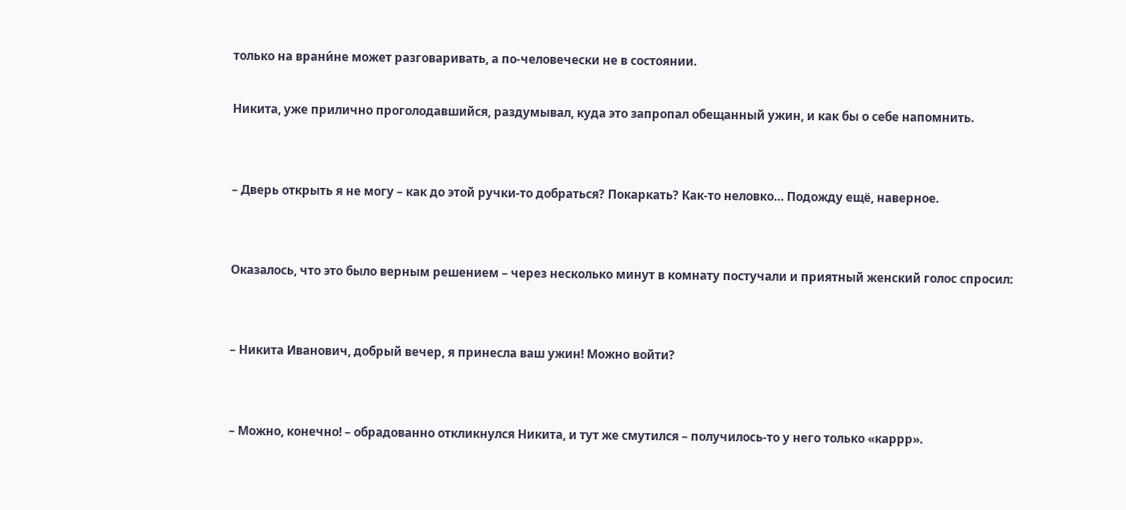только на врани́не может разговаривать, а по-человечески не в состоянии.

Никита, уже прилично проголодавшийся, раздумывал, куда это запропал обещанный ужин, и как бы о себе напомнить.


– Дверь открыть я не могу – как до этой ручки-то добраться? Покаркать? Как-то неловко… Подожду ещё, наверное.


Оказалось, что это было верным решением – через несколько минут в комнату постучали и приятный женский голос спросил:


– Никита Иванович, добрый вечер, я принесла ваш ужин! Можно войти?


– Можно, конечно! – обрадованно откликнулся Никита, и тут же смутился – получилось-то у него только «каррр».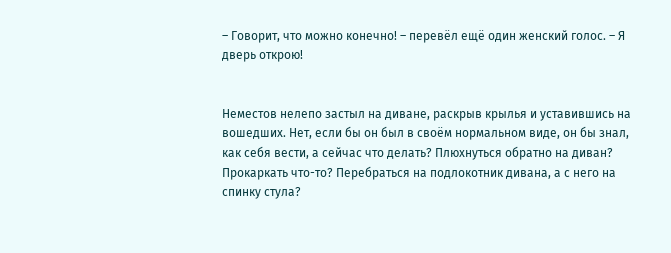– Говорит, что можно конечно! – перевёл ещё один женский голос. – Я дверь открою!


Неместов нелепо застыл на диване, раскрыв крылья и уставившись на вошедших. Нет, если бы он был в своём нормальном виде, он бы знал, как себя вести, а сейчас что делать? Плюхнуться обратно на диван? Прокаркать что-то? Перебраться на подлокотник дивана, а с него на спинку стула?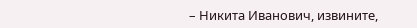– Никита Иванович, извините,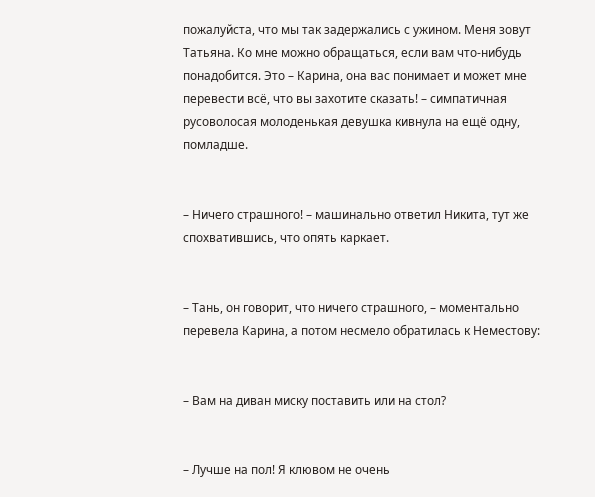пожалуйста, что мы так задержались с ужином. Меня зовут Татьяна. Ко мне можно обращаться, если вам что-нибудь понадобится. Это – Карина, она вас понимает и может мне перевести всё, что вы захотите сказать! – симпатичная русоволосая молоденькая девушка кивнула на ещё одну, помладше.


– Ничего страшного! – машинально ответил Никита, тут же спохватившись, что опять каркает.


– Тань, он говорит, что ничего страшного, – моментально перевела Карина, а потом несмело обратилась к Неместову:


– Вам на диван миску поставить или на стол?


– Лучше на пол! Я клювом не очень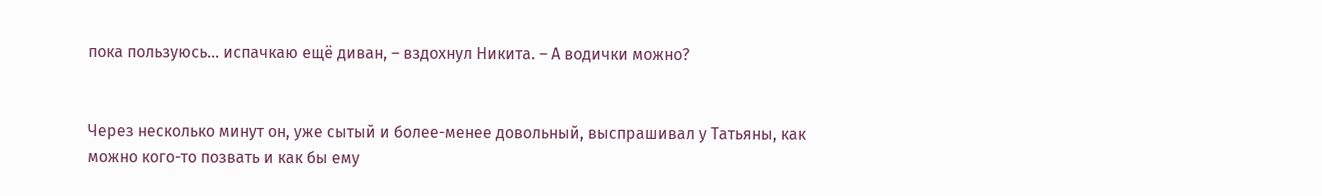пока пользуюсь… испачкаю ещё диван, – вздохнул Никита. – А водички можно?


Через несколько минут он, уже сытый и более-менее довольный, выспрашивал у Татьяны, как можно кого-то позвать и как бы ему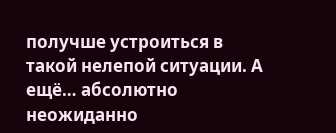получше устроиться в такой нелепой ситуации. А ещё… абсолютно неожиданно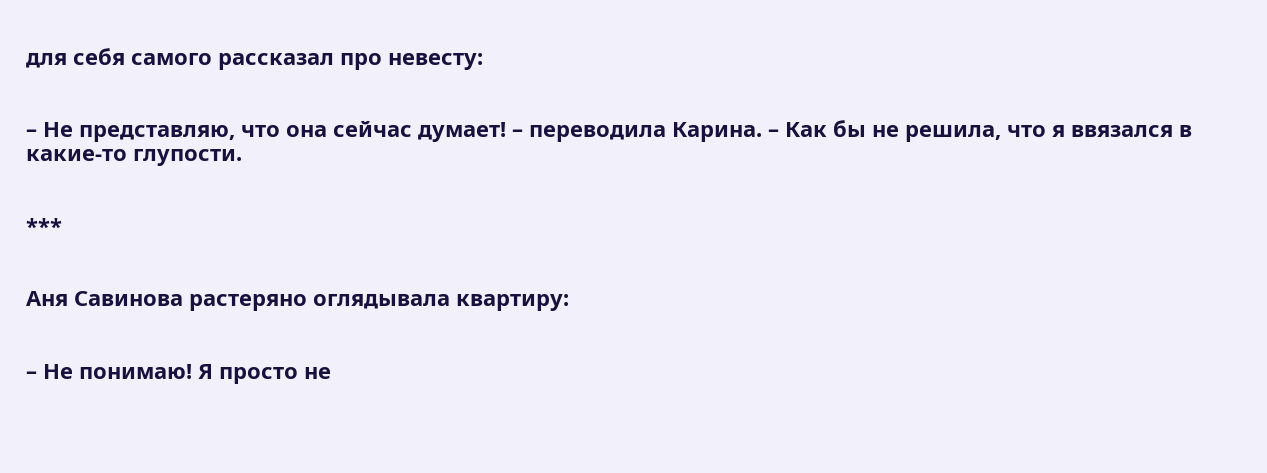для себя самого рассказал про невесту:


– Не представляю, что она сейчас думает! – переводила Карина. – Как бы не решила, что я ввязался в какие-то глупости.


***


Аня Савинова растеряно оглядывала квартиру:


– Не понимаю! Я просто не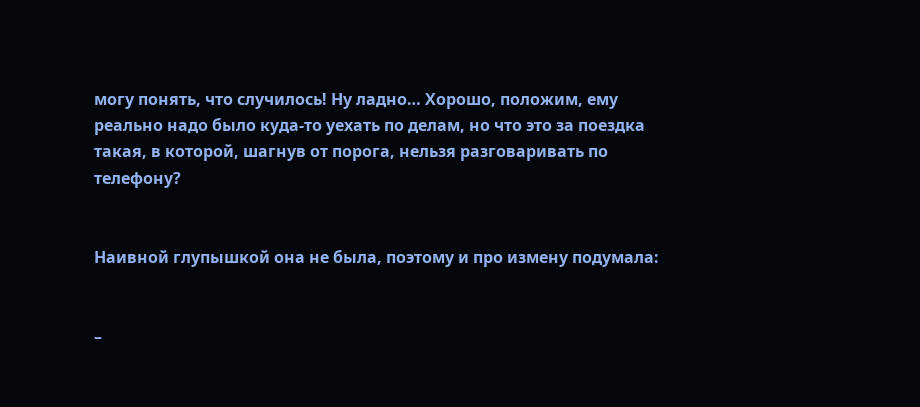могу понять, что случилось! Ну ладно… Хорошо, положим, ему реально надо было куда-то уехать по делам, но что это за поездка такая, в которой, шагнув от порога, нельзя разговаривать по телефону?


Наивной глупышкой она не была, поэтому и про измену подумала:


–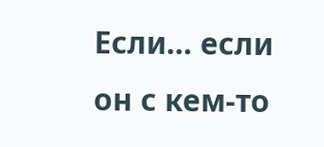Если… если он с кем-то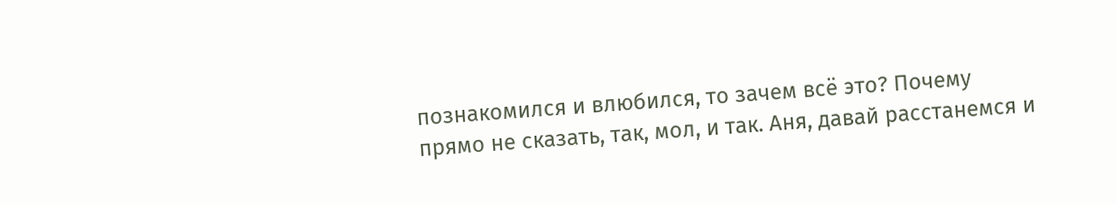познакомился и влюбился, то зачем всё это? Почему прямо не сказать, так, мол, и так. Аня, давай расстанемся и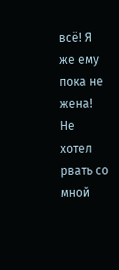всё! Я же ему пока не жена! Не хотел рвать со мной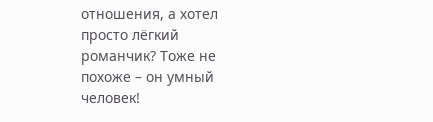отношения, а хотел просто лёгкий романчик? Тоже не похоже – он умный человек!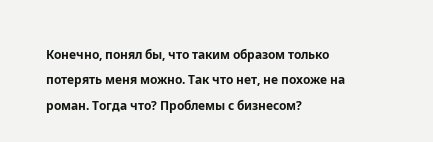Конечно, понял бы, что таким образом только потерять меня можно. Так что нет, не похоже на роман. Тогда что? Проблемы с бизнесом?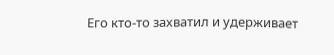Его кто-то захватил и удерживает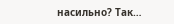насильно? Так…